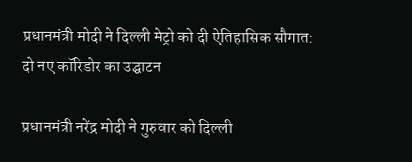प्रधानमंत्री मोदी ने दिल्ली मेट्रो को दी ऐतिहासिक सौगात: दो नए कॉरिडोर का उद्घाटन

प्रधानमंत्री नरेंद्र मोदी ने गुरुवार को दिल्ली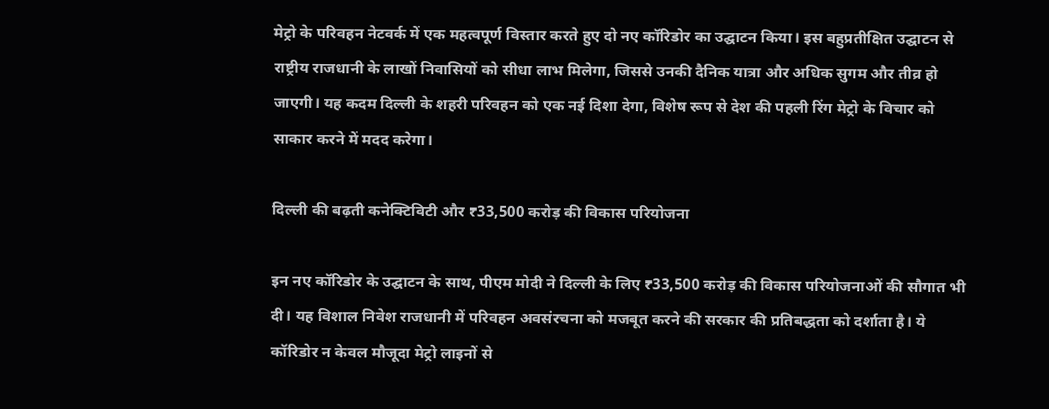मेट्रो के परिवहन नेटवर्क में एक महत्वपूर्ण विस्तार करते हुए दो नए कॉरिडोर का उद्घाटन किया। इस बहुप्रतीक्षित उद्घाटन से राष्ट्रीय राजधानी के लाखों निवासियों को सीधा लाभ मिलेगा, जिससे उनकी दैनिक यात्रा और अधिक सुगम और तीव्र हो जाएगी। यह कदम दिल्ली के शहरी परिवहन को एक नई दिशा देगा, विशेष रूप से देश की पहली रिंग मेट्रो के विचार को साकार करने में मदद करेगा।

दिल्ली की बढ़ती कनेक्टिविटी और ₹33,500 करोड़ की विकास परियोजना

इन नए कॉरिडोर के उद्घाटन के साथ, पीएम मोदी ने दिल्ली के लिए ₹33,500 करोड़ की विकास परियोजनाओं की सौगात भी दी। यह विशाल निवेश राजधानी में परिवहन अवसंरचना को मजबूत करने की सरकार की प्रतिबद्धता को दर्शाता है। ये कॉरिडोर न केवल मौजूदा मेट्रो लाइनों से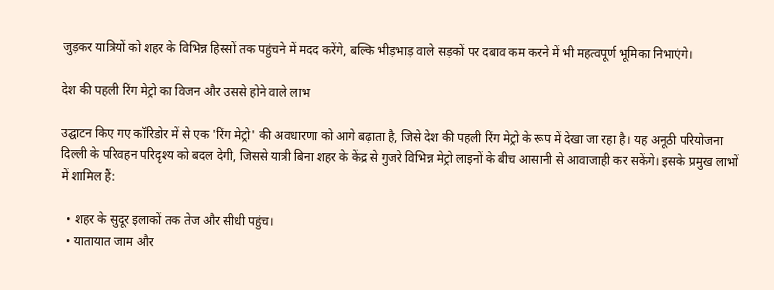जुड़कर यात्रियों को शहर के विभिन्न हिस्सों तक पहुंचने में मदद करेंगे, बल्कि भीड़भाड़ वाले सड़कों पर दबाव कम करने में भी महत्वपूर्ण भूमिका निभाएंगे।

देश की पहली रिंग मेट्रो का विजन और उससे होने वाले लाभ

उद्घाटन किए गए कॉरिडोर में से एक 'रिंग मेट्रो' की अवधारणा को आगे बढ़ाता है, जिसे देश की पहली रिंग मेट्रो के रूप में देखा जा रहा है। यह अनूठी परियोजना दिल्ली के परिवहन परिदृश्य को बदल देगी, जिससे यात्री बिना शहर के केंद्र से गुजरे विभिन्न मेट्रो लाइनों के बीच आसानी से आवाजाही कर सकेंगे। इसके प्रमुख लाभों में शामिल हैं:

  • शहर के सुदूर इलाकों तक तेज और सीधी पहुंच।
  • यातायात जाम और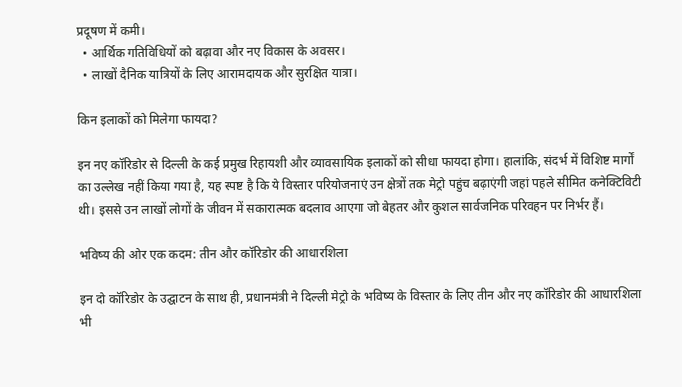प्रदूषण में कमी।
  • आर्थिक गतिविधियों को बढ़ावा और नए विकास के अवसर।
  • लाखों दैनिक यात्रियों के लिए आरामदायक और सुरक्षित यात्रा।

किन इलाकों को मिलेगा फायदा?

इन नए कॉरिडोर से दिल्ली के कई प्रमुख रिहायशी और व्यावसायिक इलाकों को सीधा फायदा होगा। हालांकि, संदर्भ में विशिष्ट मार्गों का उल्लेख नहीं किया गया है, यह स्पष्ट है कि ये विस्तार परियोजनाएं उन क्षेत्रों तक मेट्रो पहुंच बढ़ाएंगी जहां पहले सीमित कनेक्टिविटी थी। इससे उन लाखों लोगों के जीवन में सकारात्मक बदलाव आएगा जो बेहतर और कुशल सार्वजनिक परिवहन पर निर्भर हैं।

भविष्य की ओर एक कदम: तीन और कॉरिडोर की आधारशिला

इन दो कॉरिडोर के उद्घाटन के साथ ही, प्रधानमंत्री ने दिल्ली मेट्रो के भविष्य के विस्तार के लिए तीन और नए कॉरिडोर की आधारशिला भी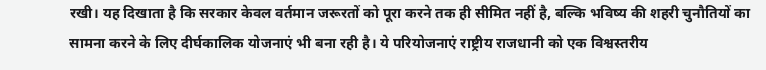रखी। यह दिखाता है कि सरकार केवल वर्तमान जरूरतों को पूरा करने तक ही सीमित नहीं है, बल्कि भविष्य की शहरी चुनौतियों का सामना करने के लिए दीर्घकालिक योजनाएं भी बना रही है। ये परियोजनाएं राष्ट्रीय राजधानी को एक विश्वस्तरीय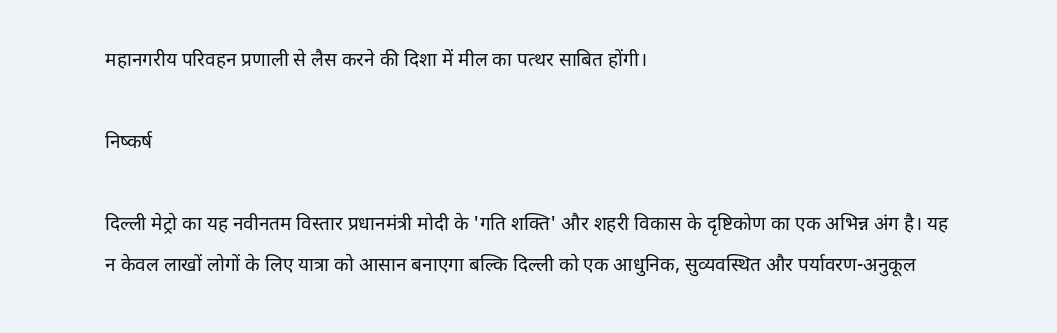महानगरीय परिवहन प्रणाली से लैस करने की दिशा में मील का पत्थर साबित होंगी।

निष्कर्ष

दिल्ली मेट्रो का यह नवीनतम विस्तार प्रधानमंत्री मोदी के 'गति शक्ति' और शहरी विकास के दृष्टिकोण का एक अभिन्न अंग है। यह न केवल लाखों लोगों के लिए यात्रा को आसान बनाएगा बल्कि दिल्ली को एक आधुनिक, सुव्यवस्थित और पर्यावरण-अनुकूल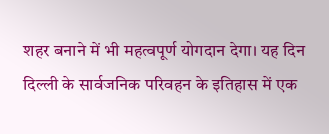शहर बनाने में भी महत्वपूर्ण योगदान देगा। यह दिन दिल्ली के सार्वजनिक परिवहन के इतिहास में एक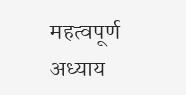महत्वपूर्ण अध्याय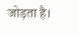जोड़ता है।